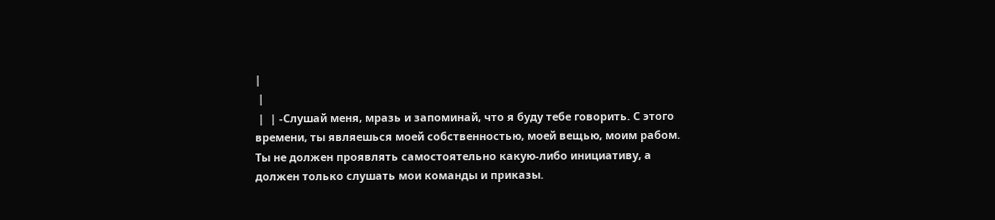|
 |
 |  | -Слушай меня, мразь и запоминай, что я буду тебе говорить. С этого времени, ты являешься моей собственностью, моей вещью, моим рабом. Ты не должен проявлять самостоятельно какую-либо инициативу, а должен только слушать мои команды и приказы.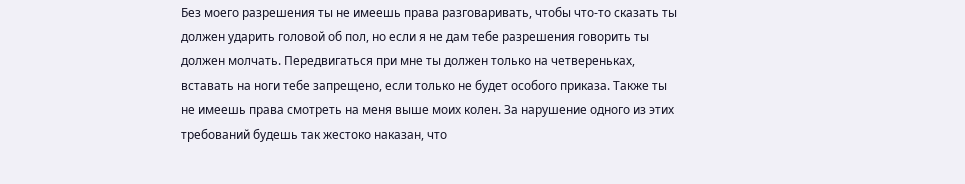Без моего разрешения ты не имеешь права разговаривать, чтобы что-то сказать ты должен ударить головой об пол, но если я не дам тебе разрешения говорить ты должен молчать. Передвигаться при мне ты должен только на четвереньках, вставать на ноги тебе запрещено, если только не будет особого приказа. Также ты не имеешь права смотреть на меня выше моих колен. За нарушение одного из этих требований будешь так жестоко наказан, что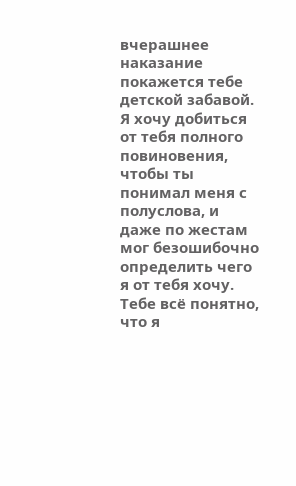вчерашнее наказание покажется тебе детской забавой. Я хочу добиться от тебя полного повиновения, чтобы ты понимал меня с полуслова, и даже по жестам мог безошибочно определить чего я от тебя хочу. Тебе всё понятно, что я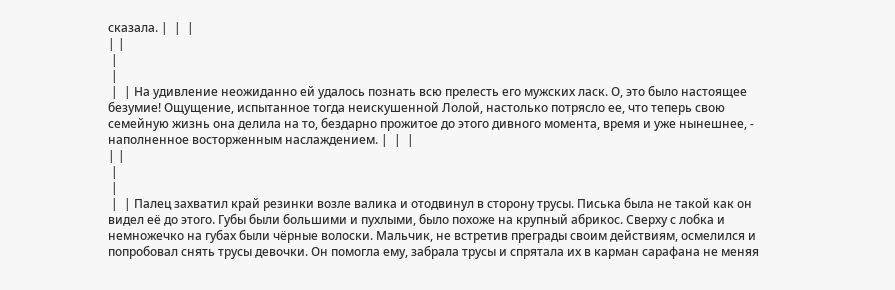сказала. |  |  |
| |
 |
 |
 |  | На удивление неожиданно ей удалось познать всю прелесть его мужских ласк. О, это было настоящее безумие! Ощущение, испытанное тогда неискушенной Лолой, настолько потрясло ее, что теперь свою семейную жизнь она делила на то, бездарно прожитое до этого дивного момента, время и уже нынешнее, - наполненное восторженным наслаждением. |  |  |
| |
 |
 |
 |  | Палец захватил край резинки возле валика и отодвинул в сторону трусы. Писька была не такой как он видел её до этого. Губы были большими и пухлыми, было похоже на крупный абрикос. Сверху с лобка и немножечко на губах были чёрные волоски. Мальчик, не встретив преграды своим действиям, осмелился и попробовал снять трусы девочки. Он помогла ему, забрала трусы и спрятала их в карман сарафана не меняя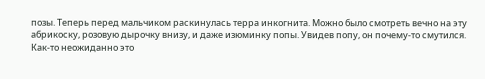позы. Теперь перед мальчиком раскинулась терра инкогнита. Можно было смотреть вечно на эту абрикоску, розовую дырочку внизу, и даже изюминку попы. Увидев попу, он почему-то смутился. Как-то неожиданно это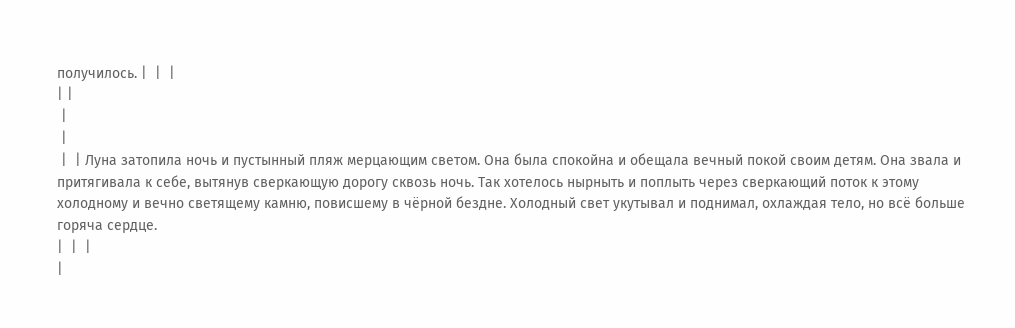получилось. |  |  |
| |
 |
 |
 |  | Луна затопила ночь и пустынный пляж мерцающим светом. Она была спокойна и обещала вечный покой своим детям. Она звала и притягивала к себе, вытянув сверкающую дорогу сквозь ночь. Так хотелось нырныть и поплыть через сверкающий поток к этому холодному и вечно светящему камню, повисшему в чёрной бездне. Холодный свет укутывал и поднимал, охлаждая тело, но всё больше горяча сердце.
|  |  |
|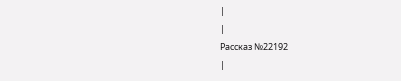|
|
Рассказ №22192
|